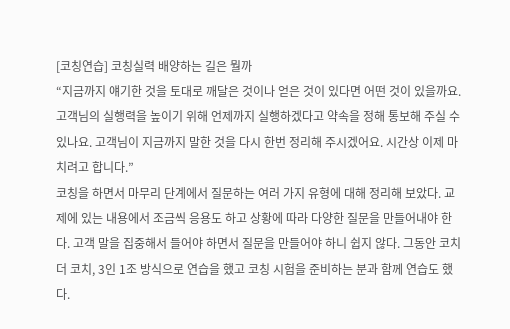[코칭연습] 코칭실력 배양하는 길은 뭘까
“지금까지 얘기한 것을 토대로 깨달은 것이나 얻은 것이 있다면 어떤 것이 있을까요. 고객님의 실행력을 높이기 위해 언제까지 실행하겠다고 약속을 정해 통보해 주실 수 있나요. 고객님이 지금까지 말한 것을 다시 한번 정리해 주시겠어요. 시간상 이제 마치려고 합니다.”
코칭을 하면서 마무리 단계에서 질문하는 여러 가지 유형에 대해 정리해 보았다. 교제에 있는 내용에서 조금씩 응용도 하고 상황에 따라 다양한 질문을 만들어내야 한다. 고객 말을 집중해서 들어야 하면서 질문을 만들어야 하니 쉽지 않다. 그동안 코치 더 코치, 3인 1조 방식으로 연습을 했고 코칭 시험을 준비하는 분과 함께 연습도 했다.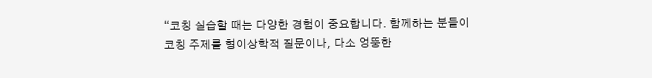“코칭 실습할 때는 다양한 경험이 중요합니다. 함께하는 분들이 코칭 주제를 형이상학적 질문이나, 다소 엉뚱한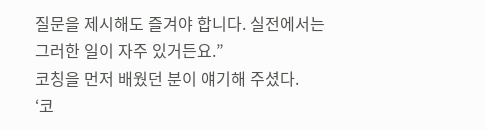질문을 제시해도 즐겨야 합니다. 실전에서는 그러한 일이 자주 있거든요.”
코칭을 먼저 배웠던 분이 얘기해 주셨다.
‘코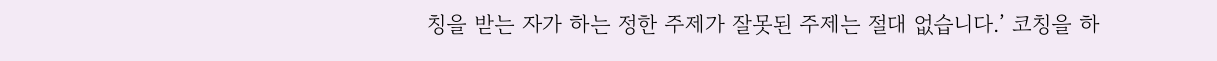칭을 받는 자가 하는 정한 주제가 잘못된 주제는 절대 없습니다.’ 코칭을 하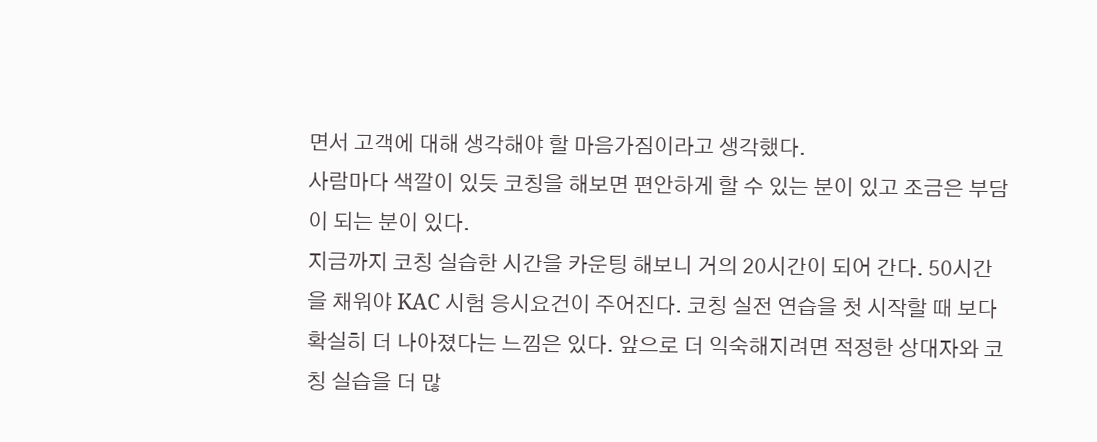면서 고객에 대해 생각해야 할 마음가짐이라고 생각했다.
사람마다 색깔이 있듯 코칭을 해보면 편안하게 할 수 있는 분이 있고 조금은 부담이 되는 분이 있다.
지금까지 코칭 실습한 시간을 카운팅 해보니 거의 20시간이 되어 간다. 50시간을 채워야 KAC 시험 응시요건이 주어진다. 코칭 실전 연습을 첫 시작할 때 보다 확실히 더 나아졌다는 느낌은 있다. 앞으로 더 익숙해지려면 적정한 상대자와 코칭 실습을 더 많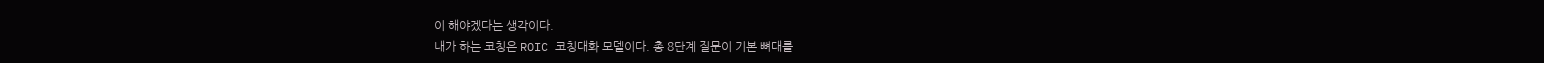이 해야겠다는 생각이다.
내가 하는 코칭은 ROIC 코칭대화 모델이다. 총 8단계 질문이 기본 뼈대를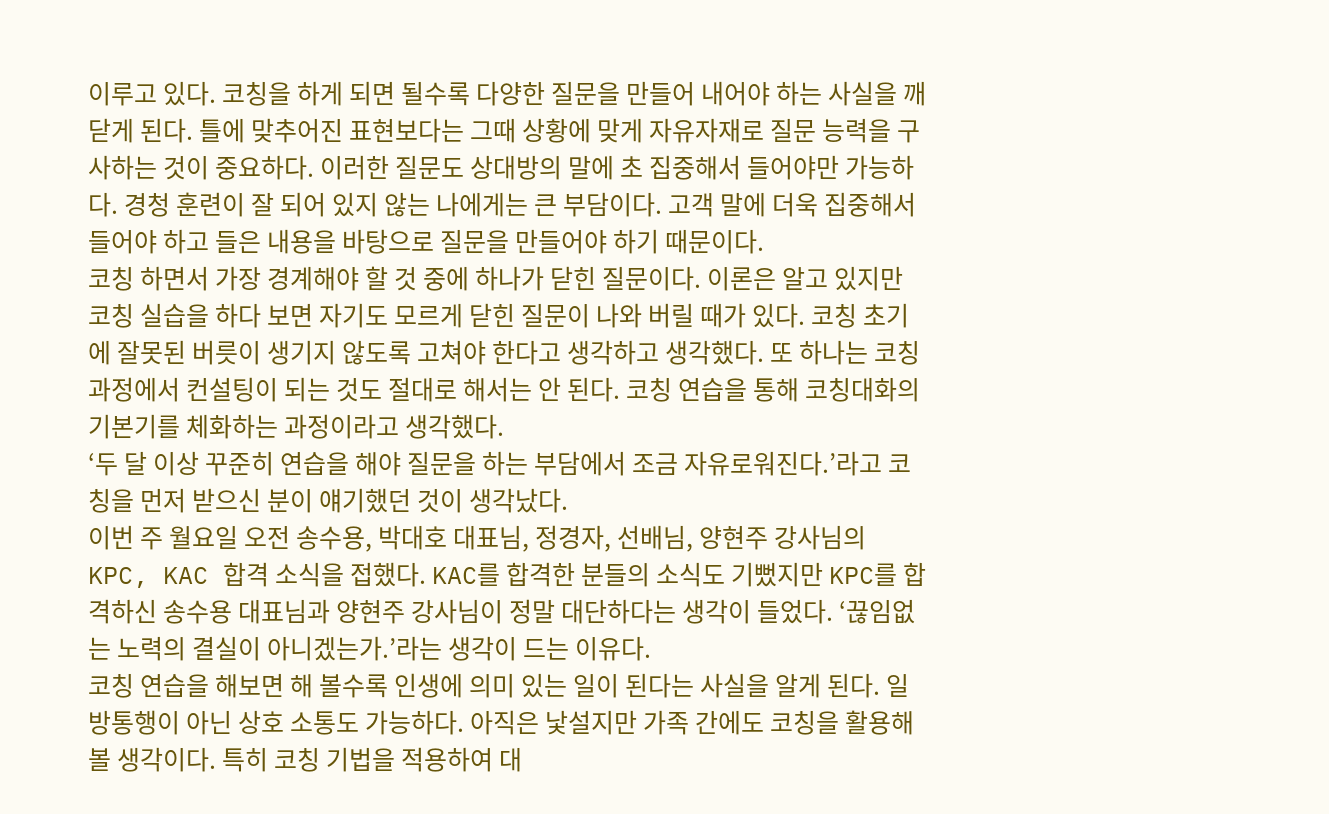이루고 있다. 코칭을 하게 되면 될수록 다양한 질문을 만들어 내어야 하는 사실을 깨닫게 된다. 틀에 맞추어진 표현보다는 그때 상황에 맞게 자유자재로 질문 능력을 구사하는 것이 중요하다. 이러한 질문도 상대방의 말에 초 집중해서 들어야만 가능하다. 경청 훈련이 잘 되어 있지 않는 나에게는 큰 부담이다. 고객 말에 더욱 집중해서 들어야 하고 들은 내용을 바탕으로 질문을 만들어야 하기 때문이다.
코칭 하면서 가장 경계해야 할 것 중에 하나가 닫힌 질문이다. 이론은 알고 있지만 코칭 실습을 하다 보면 자기도 모르게 닫힌 질문이 나와 버릴 때가 있다. 코칭 초기에 잘못된 버릇이 생기지 않도록 고쳐야 한다고 생각하고 생각했다. 또 하나는 코칭 과정에서 컨설팅이 되는 것도 절대로 해서는 안 된다. 코칭 연습을 통해 코칭대화의 기본기를 체화하는 과정이라고 생각했다.
‘두 달 이상 꾸준히 연습을 해야 질문을 하는 부담에서 조금 자유로워진다.’라고 코칭을 먼저 받으신 분이 얘기했던 것이 생각났다.
이번 주 월요일 오전 송수용, 박대호 대표님, 정경자, 선배님, 양현주 강사님의 KPC, KAC 합격 소식을 접했다. KAC를 합격한 분들의 소식도 기뻤지만 KPC를 합격하신 송수용 대표님과 양현주 강사님이 정말 대단하다는 생각이 들었다. ‘끊임없는 노력의 결실이 아니겠는가.’라는 생각이 드는 이유다.
코칭 연습을 해보면 해 볼수록 인생에 의미 있는 일이 된다는 사실을 알게 된다. 일방통행이 아닌 상호 소통도 가능하다. 아직은 낯설지만 가족 간에도 코칭을 활용해 볼 생각이다. 특히 코칭 기법을 적용하여 대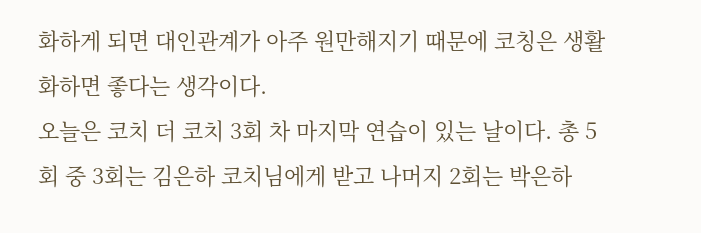화하게 되면 대인관계가 아주 원만해지기 때문에 코칭은 생활화하면 좋다는 생각이다.
오늘은 코치 더 코치 3회 차 마지막 연습이 있는 날이다. 총 5회 중 3회는 김은하 코치님에게 받고 나머지 2회는 박은하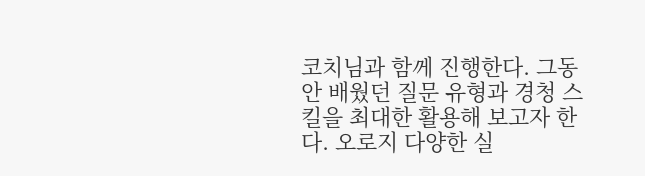코치님과 함께 진행한다. 그동안 배웠던 질문 유형과 경청 스킬을 최대한 활용해 보고자 한다. 오로지 다양한 실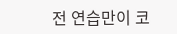전 연습만이 코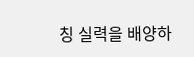칭 실력을 배양하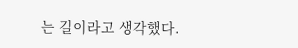는 길이라고 생각했다.